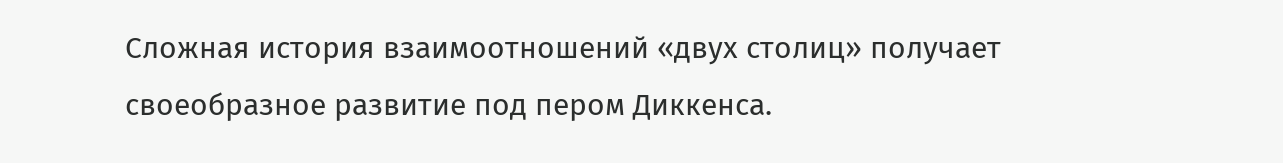Сложная история взаимоотношений «двух столиц» получает своеобразное развитие под пером Диккенса.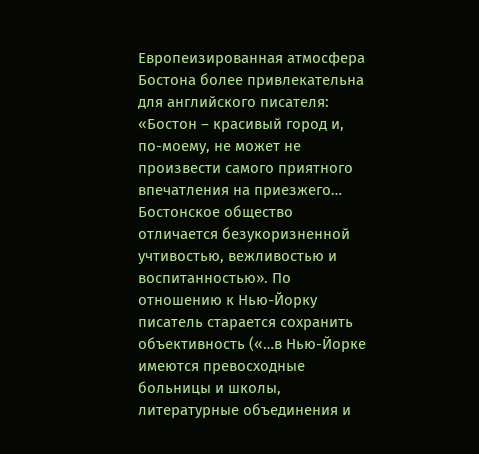Европеизированная атмосфера Бостона более привлекательна для английского писателя: «Бостон – красивый город и, по-моему, не может не произвести самого приятного впечатления на приезжего… Бостонское общество отличается безукоризненной учтивостью, вежливостью и воспитанностью». По отношению к Нью-Йорку писатель старается сохранить объективность («…в Нью-Йорке имеются превосходные больницы и школы, литературные объединения и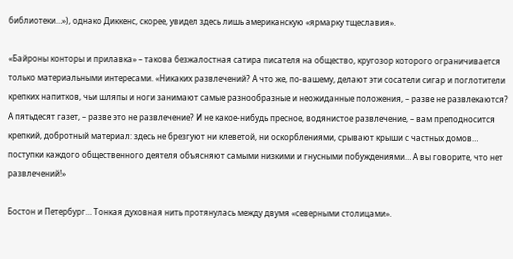библиотеки…»), однако Диккенс, скорее, увидел здесь лишь американскую «ярмарку тщеславия».

«Байроны конторы и прилавка» – такова безжалостная сатира писателя на общество, кругозор которого ограничивается только материальными интересами. «Никаких развлечений? А что же, по-вашему, делают эти сосатели сигар и поглотители крепких напитков, чьи шляпы и ноги занимают самые разнообразные и неожиданные положения, – разве не развлекаются? А пятьдесят газет, – разве это не развлечение? И не какое-нибудь пресное, водянистое развлечение, – вам преподносится крепкий, добротный материал: здесь не брезгуют ни клеветой, ни оскорблениями, срывают крыши с частных домов… поступки каждого общественного деятеля объясняют самыми низкими и гнусными побуждениями… А вы говорите, что нет развлечений!»

Бостон и Петербург… Тонкая духовная нить протянулась между двумя «северными столицами».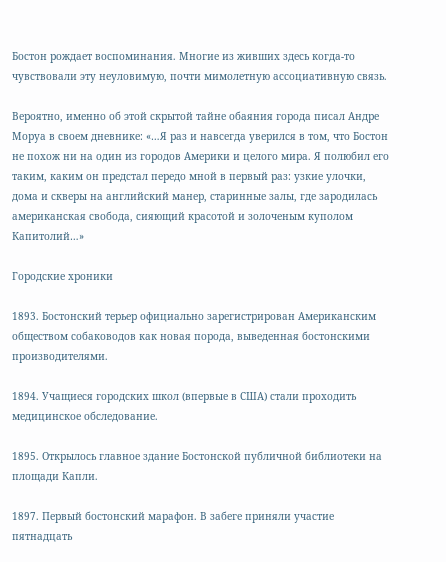Бостон рождает воспоминания. Многие из живших здесь когда-то чувствовали эту неуловимую, почти мимолетную ассоциативную связь.

Вероятно, именно об этой скрытой тайне обаяния города писал Андре Моруа в своем дневнике: «…Я раз и навсегда уверился в том, что Бостон не похож ни на один из городов Америки и целого мира. Я полюбил его таким, каким он предстал передо мной в первый раз: узкие улочки, дома и скверы на английский манер, старинные залы, где зародилась американская свобода, сияющий красотой и золоченым куполом Капитолий…»

Городские хроники

1893. Бостонский терьер официально зарегистрирован Американским обществом собаководов как новая порода, выведенная бостонскими производителями.

1894. Учащиеся городских школ (впервые в США) стали проходить медицинское обследование.

1895. Открылось главное здание Бостонской публичной библиотеки на площади Капли.

1897. Первый бостонский марафон. В забеге приняли участие пятнадцать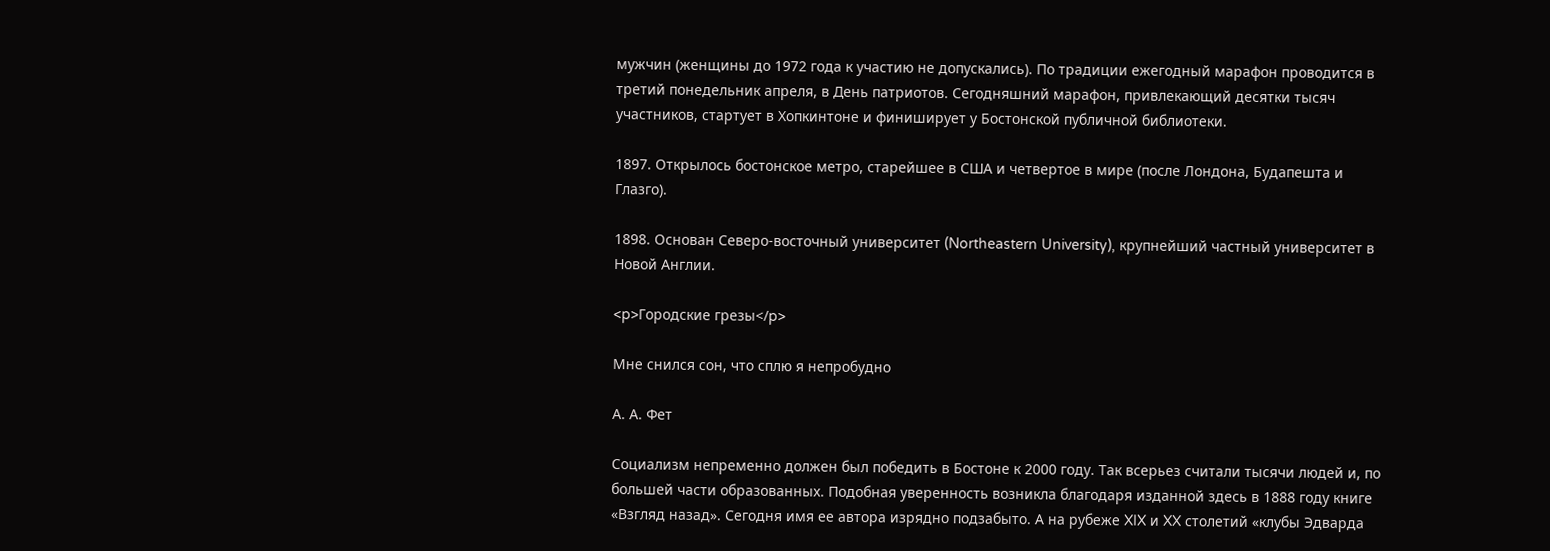мужчин (женщины до 1972 года к участию не допускались). По традиции ежегодный марафон проводится в третий понедельник апреля, в День патриотов. Сегодняшний марафон, привлекающий десятки тысяч участников, стартует в Хопкинтоне и финиширует у Бостонской публичной библиотеки.

1897. Открылось бостонское метро, старейшее в США и четвертое в мире (после Лондона, Будапешта и Глазго).

1898. Основан Северо-восточный университет (Northeastern University), крупнейший частный университет в Новой Англии.

<p>Городские грезы</p>

Мне снился сон, что сплю я непробудно

А. А. Фет

Социализм непременно должен был победить в Бостоне к 2000 году. Так всерьез считали тысячи людей и, по большей части образованных. Подобная уверенность возникла благодаря изданной здесь в 1888 году книге «Взгляд назад». Сегодня имя ее автора изрядно подзабыто. А на рубеже XIX и XX столетий «клубы Эдварда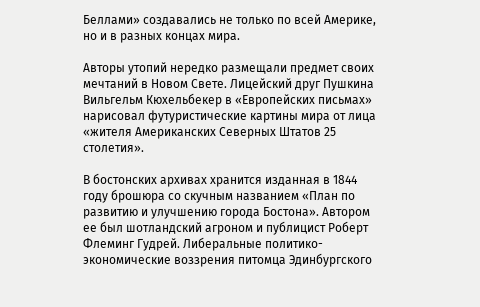Беллами» создавались не только по всей Америке, но и в разных концах мира.

Авторы утопий нередко размещали предмет своих мечтаний в Новом Свете. Лицейский друг Пушкина Вильгельм Кюхельбекер в «Европейских письмах» нарисовал футуристические картины мира от лица «жителя Американских Северных Штатов 25 столетия».

В бостонских архивах хранится изданная в 1844 году брошюра со скучным названием «План по развитию и улучшению города Бостона». Автором ее был шотландский агроном и публицист Роберт Флеминг Гудрей. Либеральные политико-экономические воззрения питомца Эдинбургского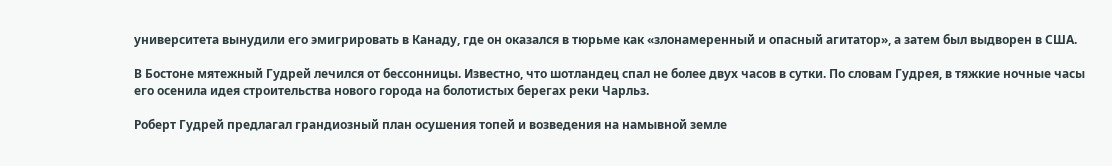университета вынудили его эмигрировать в Канаду, где он оказался в тюрьме как «злонамеренный и опасный агитатор», а затем был выдворен в США.

В Бостоне мятежный Гудрей лечился от бессонницы. Известно, что шотландец спал не более двух часов в сутки. По словам Гудрея, в тяжкие ночные часы его осенила идея строительства нового города на болотистых берегах реки Чарльз.

Роберт Гудрей предлагал грандиозный план осушения топей и возведения на намывной земле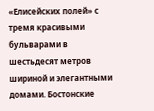«Елисейских полей» с тремя красивыми бульварами в шестьдесят метров шириной и элегантными домами. Бостонские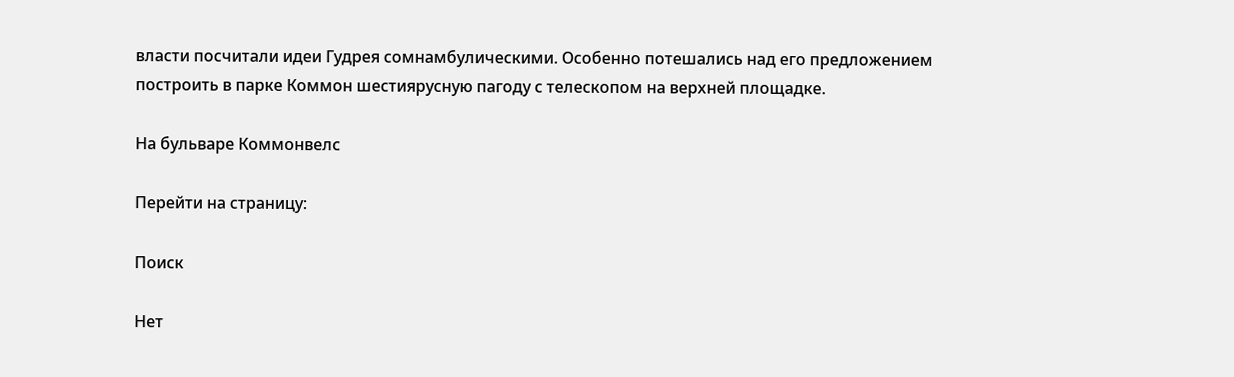власти посчитали идеи Гудрея сомнамбулическими. Особенно потешались над его предложением построить в парке Коммон шестиярусную пагоду с телескопом на верхней площадке.

На бульваре Коммонвелс

Перейти на страницу:

Поиск

Нет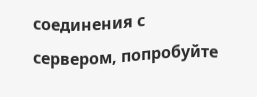соединения с сервером, попробуйте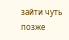зайти чуть позже